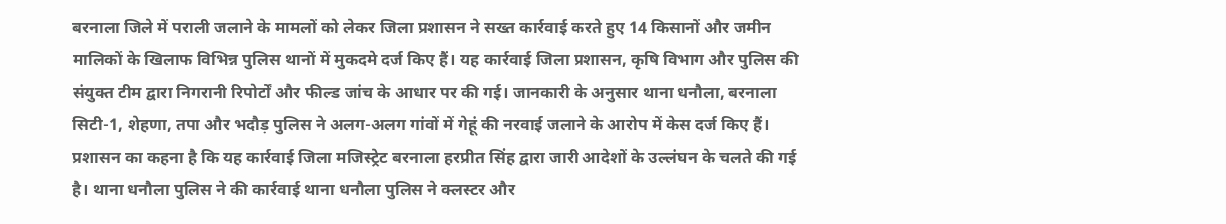बरनाला जिले में पराली जलाने के मामलों को लेकर जिला प्रशासन ने सख्त कार्रवाई करते हुए 14 किसानों और जमीन मालिकों के खिलाफ विभिन्न पुलिस थानों में मुकदमे दर्ज किए हैं। यह कार्रवाई जिला प्रशासन, कृषि विभाग और पुलिस की संयुक्त टीम द्वारा निगरानी रिपोर्टों और फील्ड जांच के आधार पर की गई। जानकारी के अनुसार थाना धनौला, बरनाला सिटी-1, शेहणा, तपा और भदौड़ पुलिस ने अलग-अलग गांवों में गेहूं की नरवाई जलाने के आरोप में केस दर्ज किए हैं। प्रशासन का कहना है कि यह कार्रवाई जिला मजिस्ट्रेट बरनाला हरप्रीत सिंह द्वारा जारी आदेशों के उल्लंघन के चलते की गई है। थाना धनौला पुलिस ने की कार्रवाई थाना धनौला पुलिस ने क्लस्टर और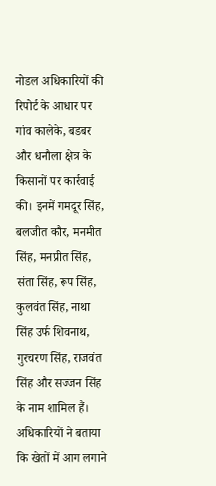नोडल अधिकारियों की रिपोर्ट के आधार पर गांव कालेके, बडबर और धनौला क्षेत्र के किसानों पर कार्रवाई की। इनमें गमदूर सिंह, बलजीत कौर, मनमीत सिंह, मनप्रीत सिंह, संता सिंह, रूप सिंह, कुलवंत सिंह, नाथा सिंह उर्फ शिवनाथ, गुरचरण सिंह, राजवंत सिंह और सज्जन सिंह के नाम शामिल हैं। अधिकारियों ने बताया कि खेतों में आग लगाने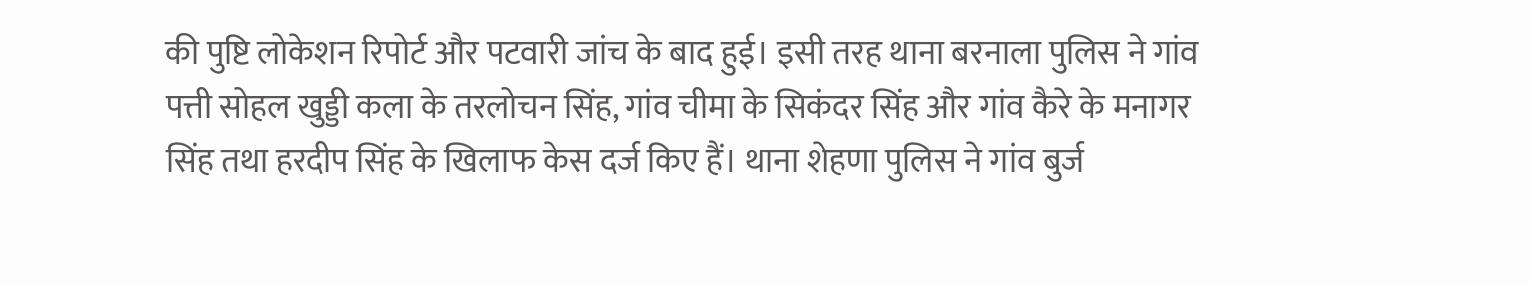की पुष्टि लोकेशन रिपोर्ट और पटवारी जांच के बाद हुई। इसी तरह थाना बरनाला पुलिस ने गांव पत्ती सोहल खुड्डी कला के तरलोचन सिंह, गांव चीमा के सिकंदर सिंह और गांव कैरे के मनागर सिंह तथा हरदीप सिंह के खिलाफ केस दर्ज किए हैं। थाना शेहणा पुलिस ने गांव बुर्ज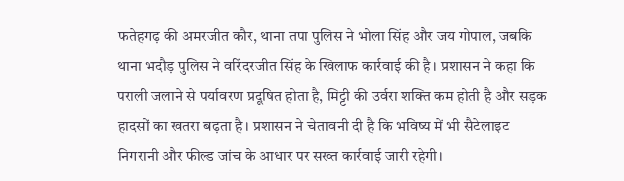फतेहगढ़ की अमरजीत कौर, थाना तपा पुलिस ने भोला सिंह और जय गोपाल, जबकि थाना भदौड़ पुलिस ने वरिंदरजीत सिंह के खिलाफ कार्रवाई की है। प्रशासन ने कहा कि पराली जलाने से पर्यावरण प्रदूषित होता है, मिट्टी की उर्वरा शक्ति कम होती है और सड़क हादसों का खतरा बढ़ता है। प्रशासन ने चेतावनी दी है कि भविष्य में भी सैटेलाइट निगरानी और फील्ड जांच के आधार पर सख्त कार्रवाई जारी रहेगी।